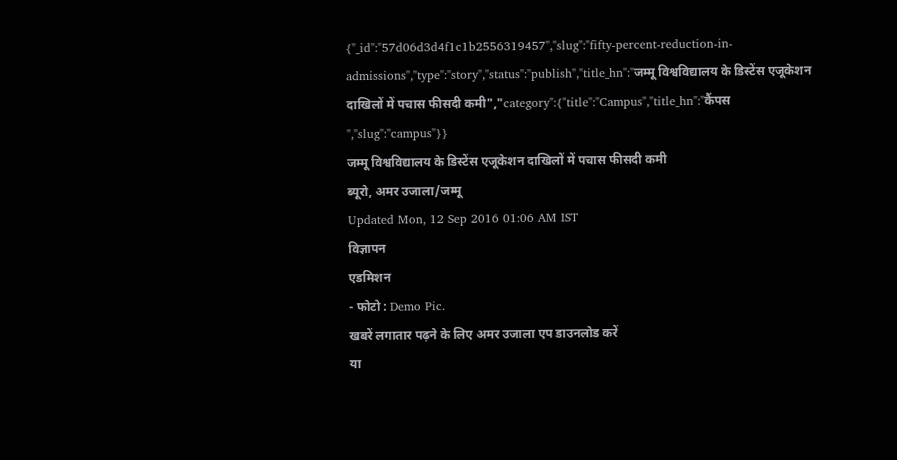{"_id":"57d06d3d4f1c1b2556319457","slug":"fifty-percent-reduction-in-admissions","type":"story","status":"publish","title_hn":"जम्मू विश्वविद्यालय के डिस्टेंस एजूकेशन दाखिलों में पचास फीसदी कमी","category":{"title":"Campus","title_hn":"कैंपस ","slug":"campus"}}
जम्मू विश्वविद्यालय के डिस्टेंस एजूकेशन दाखिलों में पचास फीसदी कमी
ब्यूरो, अमर उजाला/जम्मू
Updated Mon, 12 Sep 2016 01:06 AM IST
विज्ञापन
एडमिशन
- फोटो : Demo Pic.
खबरें लगातार पढ़ने के लिए अमर उजाला एप डाउनलोड करें
या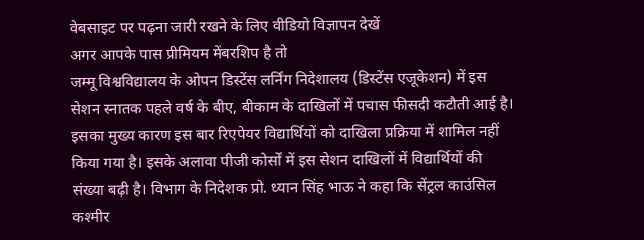वेबसाइट पर पढ़ना जारी रखने के लिए वीडियो विज्ञापन देखें
अगर आपके पास प्रीमियम मेंबरशिप है तो
जम्मू विश्वविद्यालय के ओपन डिस्टेंस लर्निंग निदेशालय (डिस्टेंस एजूकेशन) में इस सेशन स्नातक पहले वर्ष के बीए, बीकाम के दाखिलों में पचास फीसदी कटौती आई है।
इसका मुख्य कारण इस बार रिएपेयर विद्यार्थियों को दाखिला प्रक्रिया में शामिल नहीं किया गया है। इसके अलावा पीजी कोर्सों में इस सेशन दाखिलों में विद्यार्थियों की संख्या बढ़ी है। विभाग के निदेशक प्रो. ध्यान सिंह भाऊ ने कहा कि सेंट्रल काउंसिल कश्मीर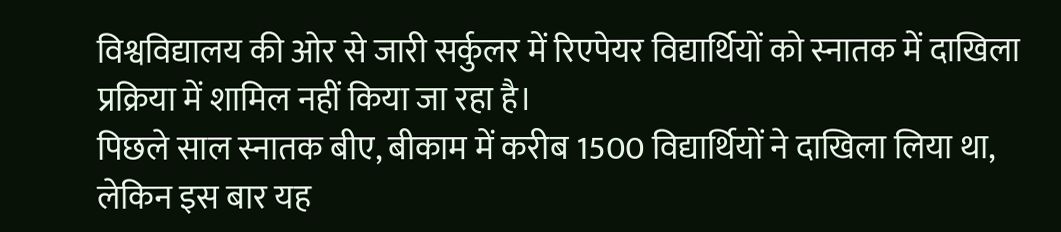विश्वविद्यालय की ओर से जारी सर्कुलर में रिएपेयर विद्यार्थियों को स्नातक में दाखिला प्रक्रिया में शामिल नहीं किया जा रहा है।
पिछले साल स्नातक बीए, बीकाम में करीब 1500 विद्यार्थियों ने दाखिला लिया था, लेकिन इस बार यह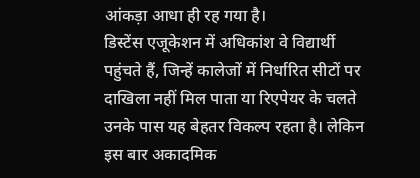आंकड़ा आधा ही रह गया है।
डिस्टेंस एजूकेशन में अधिकांश वे विद्यार्थी पहुंचते हैं, जिन्हें कालेजों में निर्धारित सीटों पर दाखिला नहीं मिल पाता या रिएपेयर के चलते उनके पास यह बेहतर विकल्प रहता है। लेकिन इस बार अकादमिक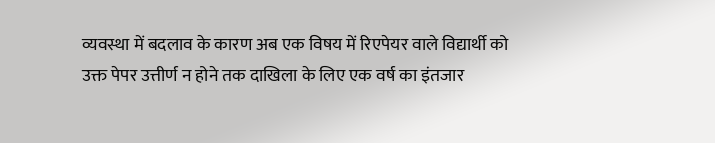व्यवस्था में बदलाव के कारण अब एक विषय में रिएपेयर वाले विद्यार्थी को उक्त पेपर उत्तीर्ण न होने तक दाखिला के लिए एक वर्ष का इंतजार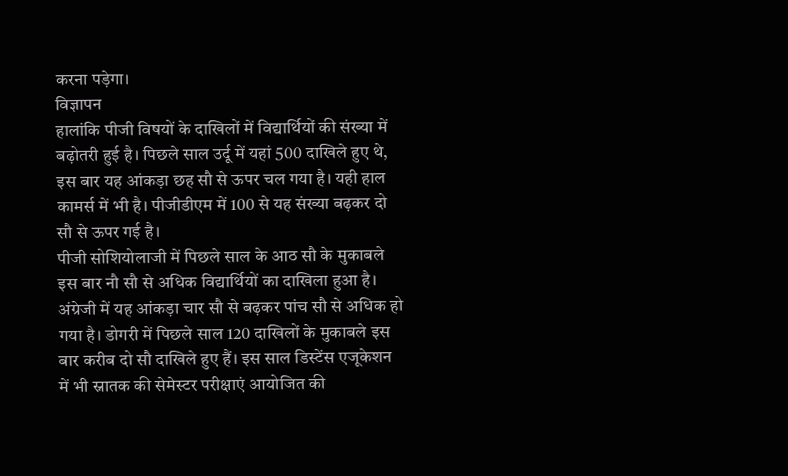करना पड़ेगा।
विज्ञापन
हालांकि पीजी विषयों के दाखिलों में विद्यार्थियों की संख्या में बढ़ोतरी हुई है। पिछले साल उर्दू में यहां 500 दाखिले हुए थे, इस बार यह आंकड़ा छह सौ से ऊपर चल गया है। यही हाल कामर्स में भी है। पीजीडीएम में 100 से यह संख्या बढ़कर दो सौ से ऊपर गई है।
पीजी सोशियोलाजी में पिछले साल के आठ सौ के मुकाबले इस बार नौ सौ से अधिक विद्यार्थियों का दाखिला हुआ है। अंग्रेजी में यह आंकड़ा चार सौ से बढ़कर पांच सौ से अधिक हो गया है। डोगरी में पिछले साल 120 दाखिलों के मुकाबले इस बार करीब दो सौ दाखिले हुए हैं। इस साल डिस्टेंस एजूकेशन में भी स्नातक की सेमेस्टर परीक्षाएं आयोजित की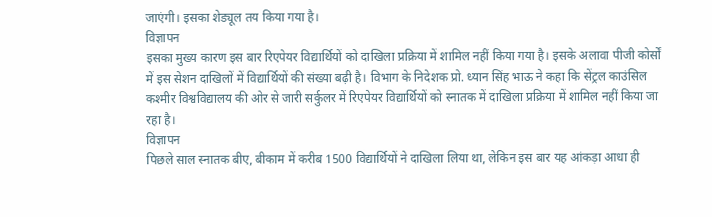जाएंगी। इसका शेड्यूल तय किया गया है।
विज्ञापन
इसका मुख्य कारण इस बार रिएपेयर विद्यार्थियों को दाखिला प्रक्रिया में शामिल नहीं किया गया है। इसके अलावा पीजी कोर्सों में इस सेशन दाखिलों में विद्यार्थियों की संख्या बढ़ी है। विभाग के निदेशक प्रो. ध्यान सिंह भाऊ ने कहा कि सेंट्रल काउंसिल कश्मीर विश्वविद्यालय की ओर से जारी सर्कुलर में रिएपेयर विद्यार्थियों को स्नातक में दाखिला प्रक्रिया में शामिल नहीं किया जा रहा है।
विज्ञापन
पिछले साल स्नातक बीए, बीकाम में करीब 1500 विद्यार्थियों ने दाखिला लिया था, लेकिन इस बार यह आंकड़ा आधा ही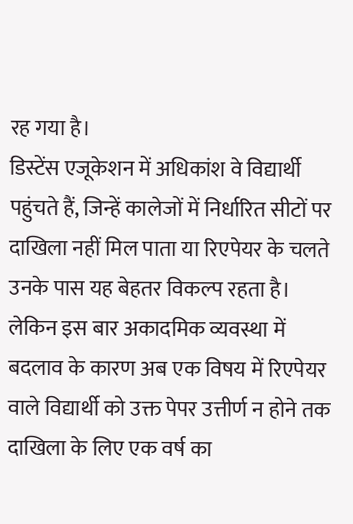रह गया है।
डिस्टेंस एजूकेशन में अधिकांश वे विद्यार्थी पहुंचते हैं, जिन्हें कालेजों में निर्धारित सीटों पर दाखिला नहीं मिल पाता या रिएपेयर के चलते उनके पास यह बेहतर विकल्प रहता है। लेकिन इस बार अकादमिक व्यवस्था में बदलाव के कारण अब एक विषय में रिएपेयर वाले विद्यार्थी को उक्त पेपर उत्तीर्ण न होने तक दाखिला के लिए एक वर्ष का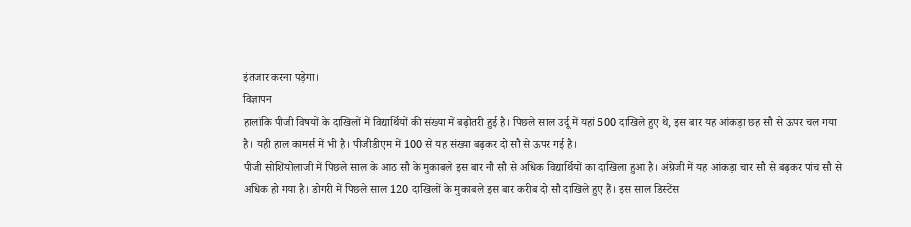इंतजार करना पड़ेगा।
विज्ञापन
हालांकि पीजी विषयों के दाखिलों में विद्यार्थियों की संख्या में बढ़ोतरी हुई है। पिछले साल उर्दू में यहां 500 दाखिले हुए थे, इस बार यह आंकड़ा छह सौ से ऊपर चल गया है। यही हाल कामर्स में भी है। पीजीडीएम में 100 से यह संख्या बढ़कर दो सौ से ऊपर गई है।
पीजी सोशियोलाजी में पिछले साल के आठ सौ के मुकाबले इस बार नौ सौ से अधिक विद्यार्थियों का दाखिला हुआ है। अंग्रेजी में यह आंकड़ा चार सौ से बढ़कर पांच सौ से अधिक हो गया है। डोगरी में पिछले साल 120 दाखिलों के मुकाबले इस बार करीब दो सौ दाखिले हुए हैं। इस साल डिस्टेंस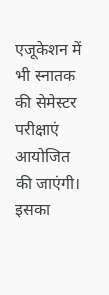एजूकेशन में भी स्नातक की सेमेस्टर परीक्षाएं आयोजित की जाएंगी। इसका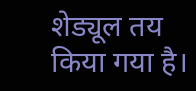शेड्यूल तय किया गया है।